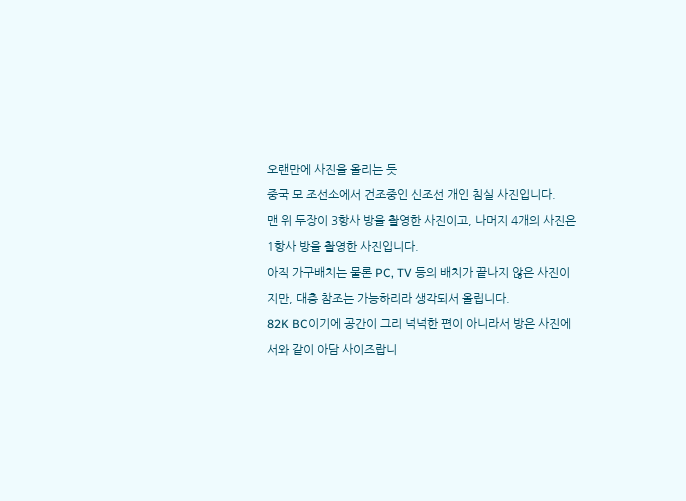오랜만에 사진을 올리는 듯
중국 모 조선소에서 건조중인 신조선 개인 침실 사진입니다.
맨 위 두장이 3항사 방을 촬영한 사진이고, 나머지 4개의 사진은 1항사 방을 촬영한 사진입니다.
아직 가구배치는 물론 PC, TV 등의 배치가 끝나지 않은 사진이지만, 대충 참조는 가능하리라 생각되서 올립니다.
82K BC이기에 공간이 그리 넉넉한 편이 아니라서 방은 사진에서와 같이 아담 사이즈랍니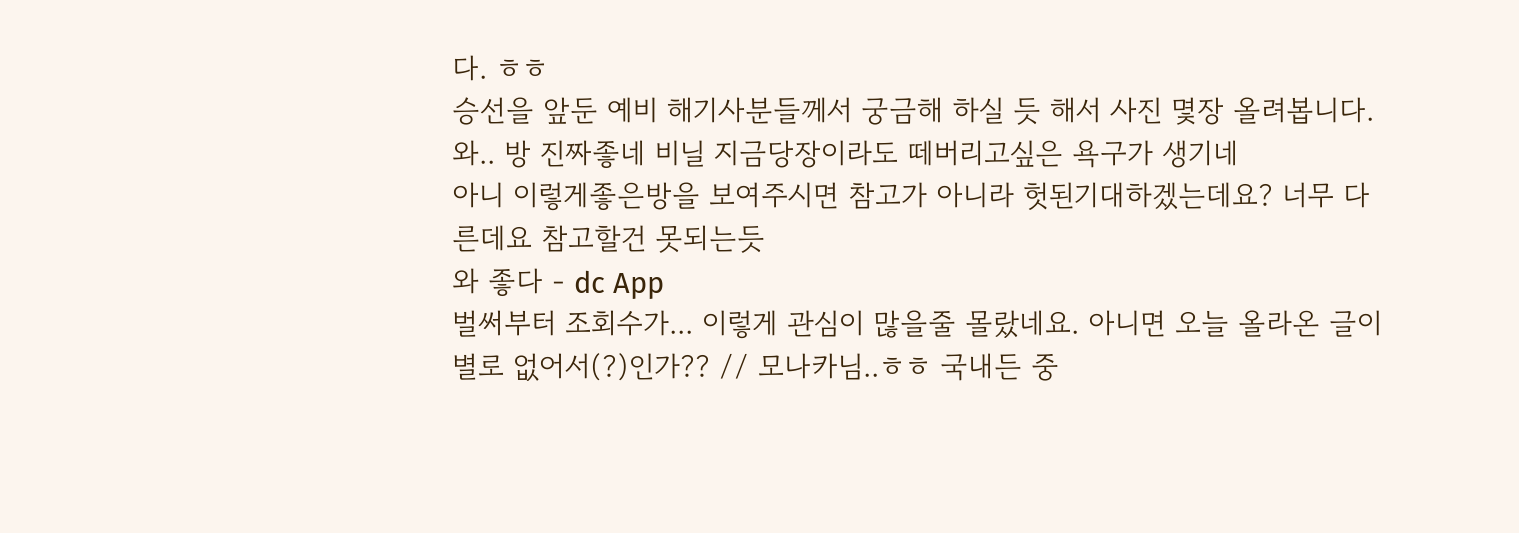다. ㅎㅎ
승선을 앞둔 예비 해기사분들께서 궁금해 하실 듯 해서 사진 몇장 올려봅니다.
와.. 방 진짜좋네 비닐 지금당장이라도 떼버리고싶은 욕구가 생기네
아니 이렇게좋은방을 보여주시면 참고가 아니라 헛된기대하겠는데요? 너무 다른데요 참고할건 못되는듯
와 좋다 - dc App
벌써부터 조회수가... 이렇게 관심이 많을줄 몰랐네요. 아니면 오늘 올라온 글이 별로 없어서(?)인가?? // 모나카님..ㅎㅎ 국내든 중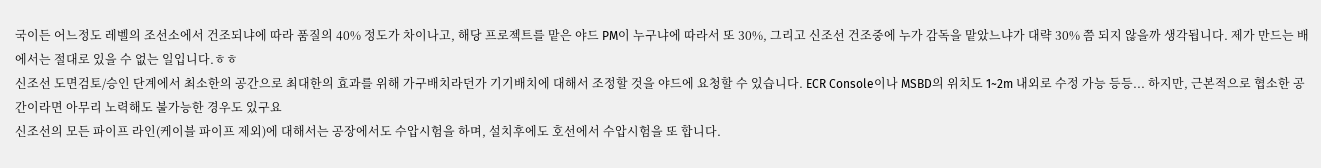국이든 어느정도 레벨의 조선소에서 건조되냐에 따라 품질의 40% 정도가 차이나고, 해당 프로젝트를 맡은 야드 PM이 누구냐에 따라서 또 30%, 그리고 신조선 건조중에 누가 감독을 맡았느냐가 대략 30% 쯤 되지 않을까 생각됩니다. 제가 만드는 배에서는 절대로 있을 수 없는 일입니다.ㅎㅎ
신조선 도면검토/승인 단계에서 최소한의 공간으로 최대한의 효과를 위해 가구배치라던가 기기배치에 대해서 조정할 것을 야드에 요청할 수 있습니다. ECR Console이나 MSBD의 위치도 1~2m 내외로 수정 가능 등등... 하지만, 근본적으로 협소한 공간이라면 아무리 노력해도 불가능한 경우도 있구요
신조선의 모든 파이프 라인(케이블 파이프 제외)에 대해서는 공장에서도 수압시험을 하며, 설치후에도 호선에서 수압시험을 또 합니다.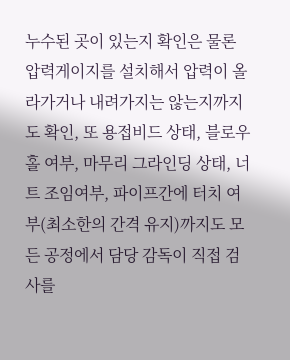누수된 곳이 있는지 확인은 물론 압력게이지를 설치해서 압력이 올라가거나 내려가지는 않는지까지도 확인, 또 용접비드 상태, 블로우 홀 여부, 마무리 그라인딩 상태, 너트 조임여부, 파이프간에 터치 여부(최소한의 간격 유지)까지도 모든 공정에서 담당 감독이 직접 검사를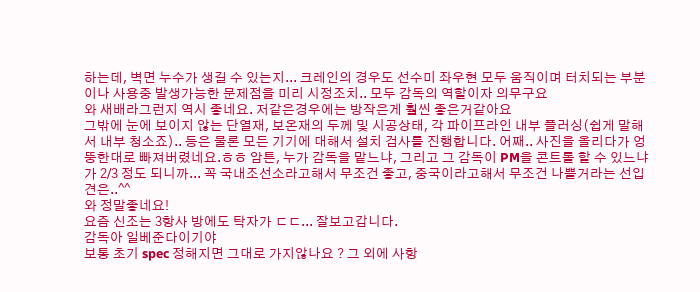하는데, 벽면 누수가 생길 수 있는지... 크레인의 경우도 선수미 좌우현 모두 움직이며 터치되는 부분이나 사용중 발생가능한 문제점을 미리 시정조치.. 모두 감독의 역할이자 의무구요
와 새배라그런지 역시 좋네요. 저같은경우에는 방작은게 훨씬 좋은거같아요
그밖에 눈에 보이지 않는 단열재, 보온재의 두께 및 시공상태, 각 파이프라인 내부 플러싱(쉽게 말해서 내부 청소죠).. 등은 물론 모든 기기에 대해서 설치 검사를 진행합니다. 어째.. 사진을 올리다가 엉뚱한대로 빠져버렸네요.ㅎㅎ 암튼, 누가 감독을 맡느냐, 그리고 그 감독이 PM을 콘트롤 할 수 있느냐가 2/3 정도 되니까... 꼭 국내조선소라고해서 무조건 좋고, 중국이라고해서 무조건 나쁠거라는 선입견은..^^
와 정말좋네요!
요즘 신조는 3항사 방에도 탁자가 ㄷㄷ... 잘보고갑니다.
감독아 일베준다이기야
보통 초기 spec 정해지면 그대로 가지않나요 ? 그 외에 사항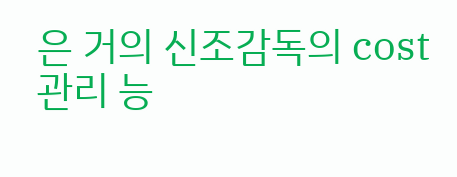은 거의 신조감독의 cost 관리 능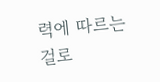력에 따르는 걸로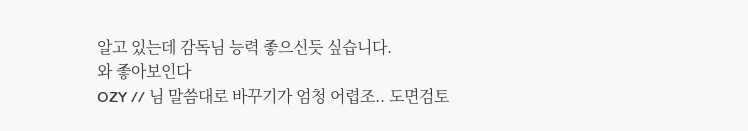알고 있는데 감독님 능력 좋으신듯 싶습니다.
와 좋아보인다
OZY // 님 말씀대로 바꾸기가 엄청 어렵조.. 도면검토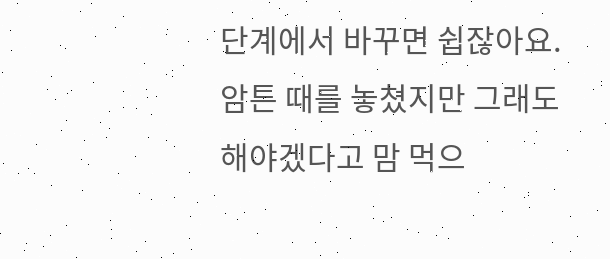단계에서 바꾸면 쉽잖아요. 암튼 때를 놓쳤지만 그래도 해야겠다고 맘 먹으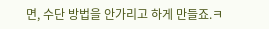면, 수단 방법을 안가리고 하게 만들죠.ㅋ